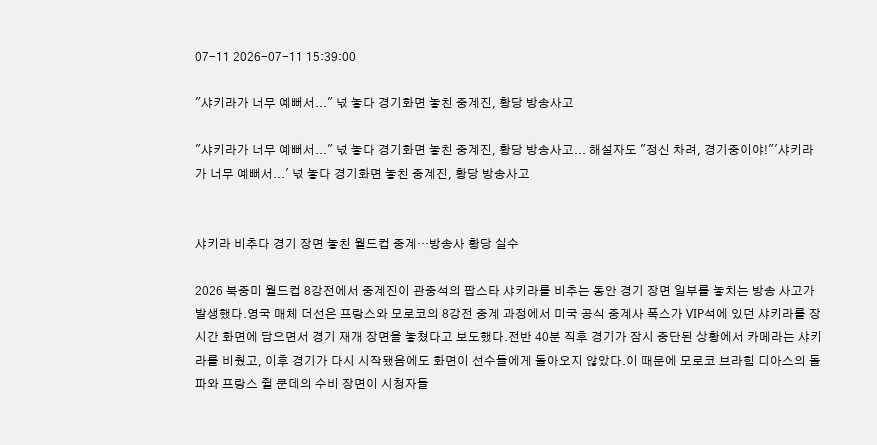07-11 2026-07-11 15:39:00

"샤키라가 너무 예뻐서..." 넋 놓다 경기화면 놓친 중계진, 황당 방송사고

"샤키라가 너무 예뻐서..." 넋 놓다 경기화면 놓친 중계진, 황당 방송사고... 해설자도 "정신 차려, 경기중이야!"'샤키라가 너무 예뻐서...' 넋 놓다 경기화면 놓친 중계진, 황당 방송사고


샤키라 비추다 경기 장면 놓친 월드컵 중계…방송사 황당 실수

2026 북중미 월드컵 8강전에서 중계진이 관중석의 팝스타 샤키라를 비추는 동안 경기 장면 일부를 놓치는 방송 사고가 발생했다.영국 매체 더선은 프랑스와 모로코의 8강전 중계 과정에서 미국 공식 중계사 폭스가 VIP석에 있던 샤키라를 장시간 화면에 담으면서 경기 재개 장면을 놓쳤다고 보도했다.전반 40분 직후 경기가 잠시 중단된 상황에서 카메라는 샤키라를 비췄고, 이후 경기가 다시 시작됐음에도 화면이 선수들에게 돌아오지 않았다.이 때문에 모로코 브라힘 디아스의 돌파와 프랑스 쥘 쿤데의 수비 장면이 시청자들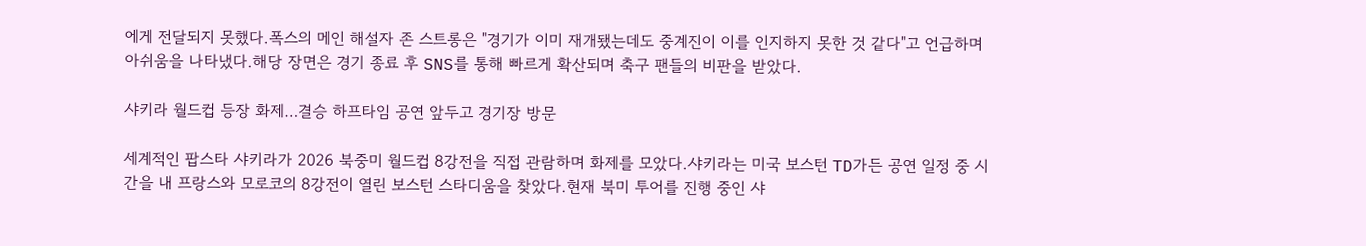에게 전달되지 못했다.폭스의 메인 해설자 존 스트롱은 "경기가 이미 재개됐는데도 중계진이 이를 인지하지 못한 것 같다"고 언급하며 아쉬움을 나타냈다.해당 장면은 경기 종료 후 SNS를 통해 빠르게 확산되며 축구 팬들의 비판을 받았다.

샤키라 월드컵 등장 화제…결승 하프타임 공연 앞두고 경기장 방문

세계적인 팝스타 샤키라가 2026 북중미 월드컵 8강전을 직접 관람하며 화제를 모았다.샤키라는 미국 보스턴 TD가든 공연 일정 중 시간을 내 프랑스와 모로코의 8강전이 열린 보스턴 스타디움을 찾았다.현재 북미 투어를 진행 중인 샤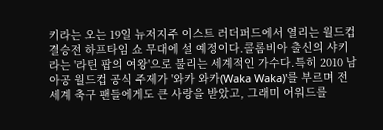키라는 오는 19일 뉴저지주 이스트 러더퍼드에서 열리는 월드컵 결승전 하프타임 쇼 무대에 설 예정이다.콜롬비아 출신의 샤키라는 '라틴 팝의 여왕'으로 불리는 세계적인 가수다.특히 2010 남아공 월드컵 공식 주제가 '와카 와카(Waka Waka)'를 부르며 전 세계 축구 팬들에게도 큰 사랑을 받았고, 그래미 어워드를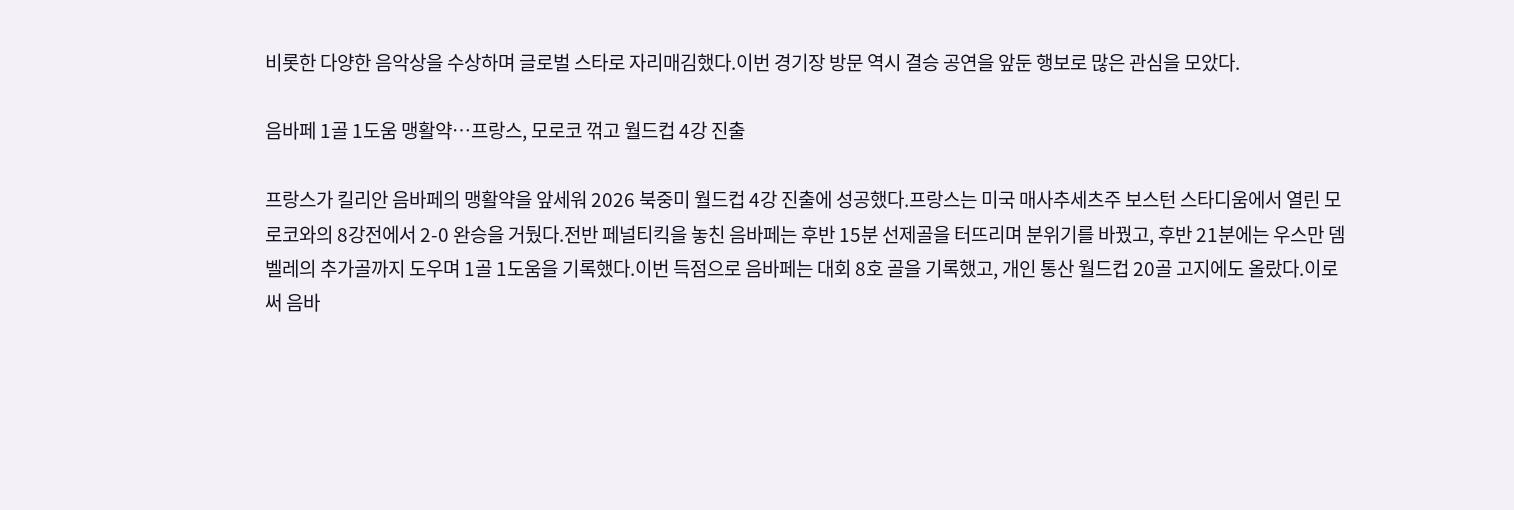비롯한 다양한 음악상을 수상하며 글로벌 스타로 자리매김했다.이번 경기장 방문 역시 결승 공연을 앞둔 행보로 많은 관심을 모았다.

음바페 1골 1도움 맹활약…프랑스, 모로코 꺾고 월드컵 4강 진출

프랑스가 킬리안 음바페의 맹활약을 앞세워 2026 북중미 월드컵 4강 진출에 성공했다.프랑스는 미국 매사추세츠주 보스턴 스타디움에서 열린 모로코와의 8강전에서 2-0 완승을 거뒀다.전반 페널티킥을 놓친 음바페는 후반 15분 선제골을 터뜨리며 분위기를 바꿨고, 후반 21분에는 우스만 뎀벨레의 추가골까지 도우며 1골 1도움을 기록했다.이번 득점으로 음바페는 대회 8호 골을 기록했고, 개인 통산 월드컵 20골 고지에도 올랐다.이로써 음바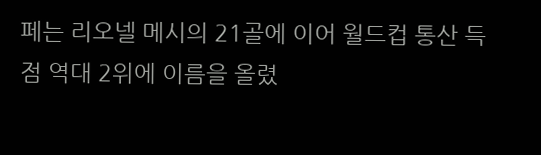페는 리오넬 메시의 21골에 이어 월드컵 통산 득점 역대 2위에 이름을 올렸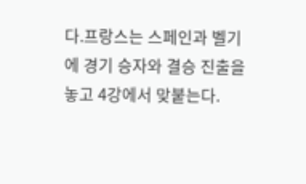다.프랑스는 스페인과 벨기에 경기 승자와 결승 진출을 놓고 4강에서 맞붙는다.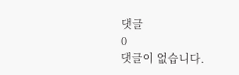댓글
0
댓글이 없습니다.